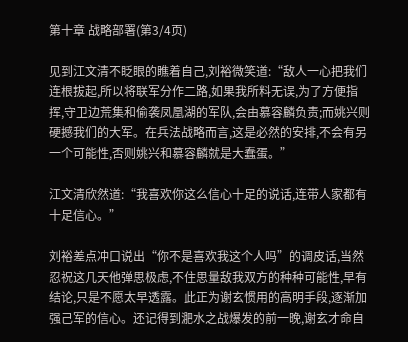第十章 战略部署(第3/4页)

见到江文清不眨眼的瞧着自己,刘裕微笑道:“敌人一心把我们连根拔起,所以将联军分作二路,如果我所料无误,为了方便指挥,守卫边荒集和偷袭凤凰湖的军队,会由慕容麟负责;而姚兴则硬撼我们的大军。在兵法战略而言,这是必然的安排,不会有另一个可能性,否则姚兴和慕容麟就是大蠢蛋。”

江文清欣然道:“我喜欢你这么信心十足的说话,连带人家都有十足信心。”

刘裕差点冲口说出“你不是喜欢我这个人吗”的调皮话,当然忍祝这几天他弹思极虑,不住思量敌我双方的种种可能性,早有结论,只是不愿太早透露。此正为谢玄惯用的高明手段,逐渐加强己军的信心。还记得到淝水之战爆发的前一晚,谢玄才命自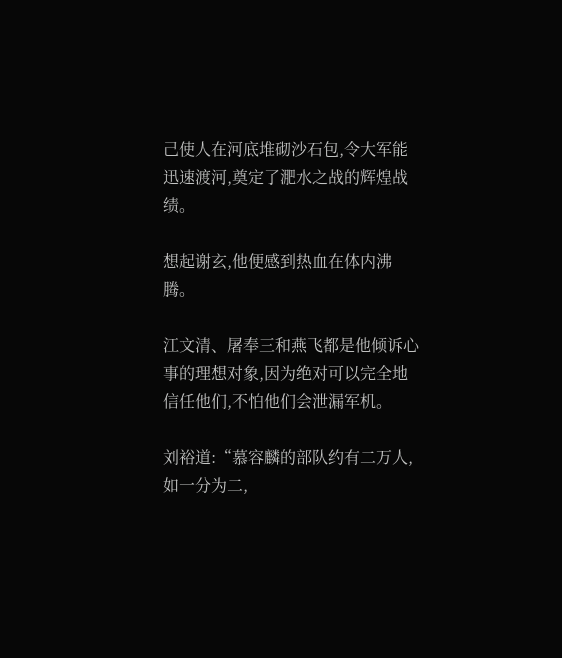己使人在河底堆砌沙石包,令大军能迅速渡河,奠定了淝水之战的辉煌战绩。

想起谢玄,他便感到热血在体内沸腾。

江文清、屠奉三和燕飞都是他倾诉心事的理想对象,因为绝对可以完全地信任他们,不怕他们会泄漏军机。

刘裕道:“慕容麟的部队约有二万人,如一分为二,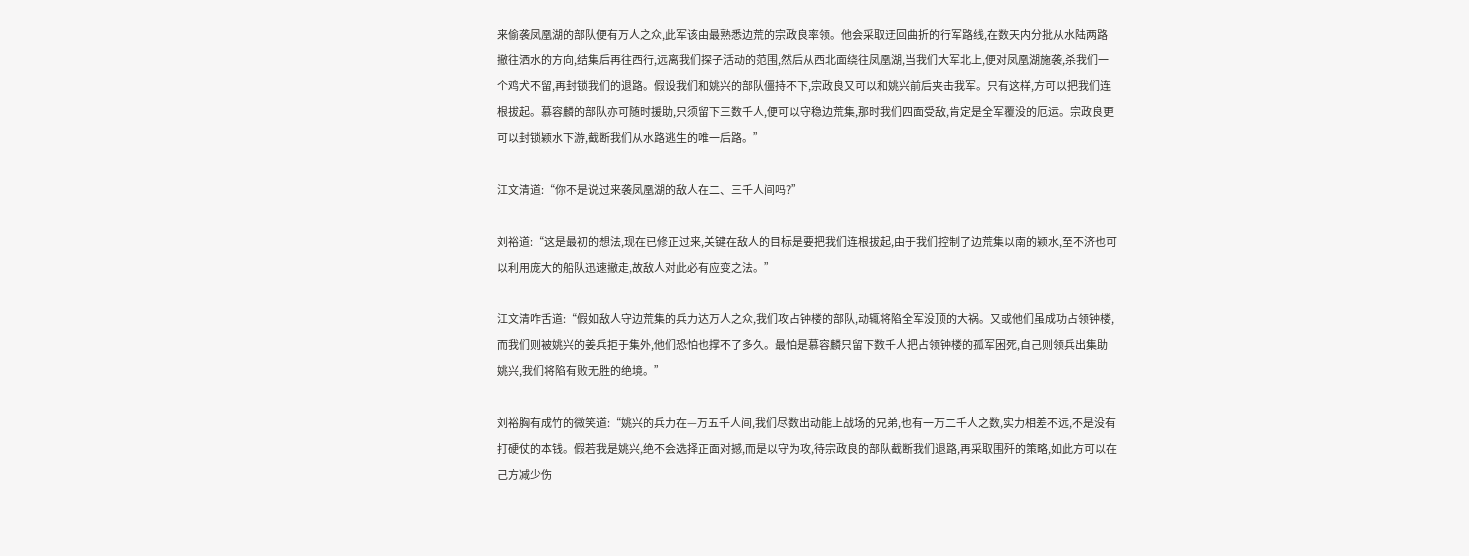来偷袭凤凰湖的部队便有万人之众,此军该由最熟悉边荒的宗政良率领。他会采取迂回曲折的行军路线,在数天内分批从水陆两路撤往洒水的方向,结集后再往西行,远离我们探子活动的范围,然后从西北面绕往凤凰湖,当我们大军北上,便对凤凰湖施袭,杀我们一个鸡犬不留,再封锁我们的退路。假设我们和姚兴的部队僵持不下,宗政良又可以和姚兴前后夹击我军。只有这样,方可以把我们连根拔起。慕容麟的部队亦可随时援助,只须留下三数千人,便可以守稳边荒集,那时我们四面受敌,肯定是全军覆没的厄运。宗政良更可以封锁颖水下游,截断我们从水路逃生的唯一后路。”

江文清道:“你不是说过来袭凤凰湖的敌人在二、三千人间吗?”

刘裕道:“这是最初的想法,现在已修正过来,关键在敌人的目标是要把我们连根拔起,由于我们控制了边荒集以南的颖水,至不济也可以利用庞大的船队迅速撤走,故敌人对此必有应变之法。”

江文清咋舌道:“假如敌人守边荒集的兵力达万人之众,我们攻占钟楼的部队,动辄将陷全军没顶的大祸。又或他们虽成功占领钟楼,而我们则被姚兴的姜兵拒于集外,他们恐怕也撑不了多久。最怕是慕容麟只留下数千人把占领钟楼的孤军困死,自己则领兵出集助姚兴,我们将陷有败无胜的绝境。”

刘裕胸有成竹的微笑道:“姚兴的兵力在—万五千人间,我们尽数出动能上战场的兄弟,也有一万二千人之数,实力相差不远,不是没有打硬仗的本钱。假若我是姚兴,绝不会选择正面对撼,而是以守为攻,待宗政良的部队截断我们退路,再采取围歼的策略,如此方可以在己方减少伤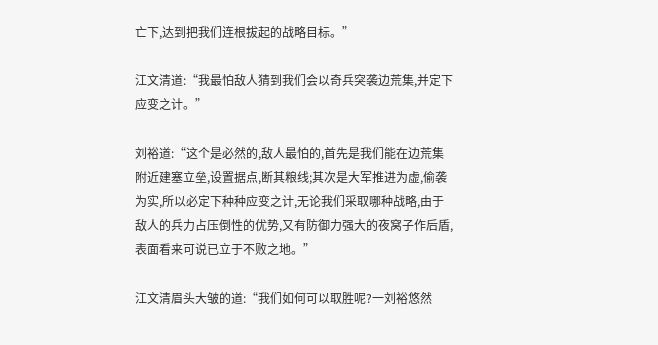亡下,达到把我们连根拔起的战略目标。”

江文清道:“我最怕敌人猜到我们会以奇兵突袭边荒集,并定下应变之计。”

刘裕道:“这个是必然的,敌人最怕的,首先是我们能在边荒集附近建塞立垒,设置据点,断其粮线;其次是大军推进为虚,偷袭为实,所以必定下种种应变之计,无论我们采取哪种战略,由于敌人的兵力占压倒性的优势,又有防御力强大的夜窝子作后盾,表面看来可说已立于不败之地。”

江文清眉头大皱的道:“我们如何可以取胜呢?一刘裕悠然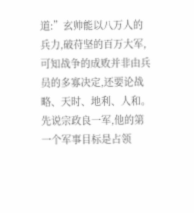道:”玄帅能以八万人的兵力,破苻坚的百万大军,可知战争的成败并非由兵员的多寡决定,还要论战略、天时、地利、人和。先说宗政良一军,他的第一个军事目标是占领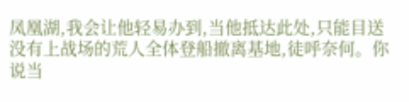凤凰湖,我会让他轻易办到,当他抵达此处,只能目送没有上战场的荒人全体登船撤离基地,徒呼奈何。你说当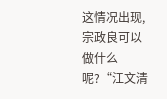这情况出现,宗政良可以做什么呢?“江文清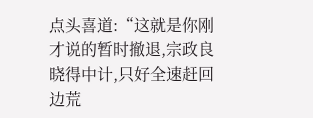点头喜道:“这就是你刚才说的暂时撤退,宗政良晓得中计,只好全速赶回边荒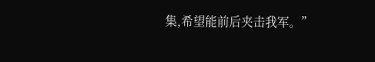集,希望能前后夹击我军。”